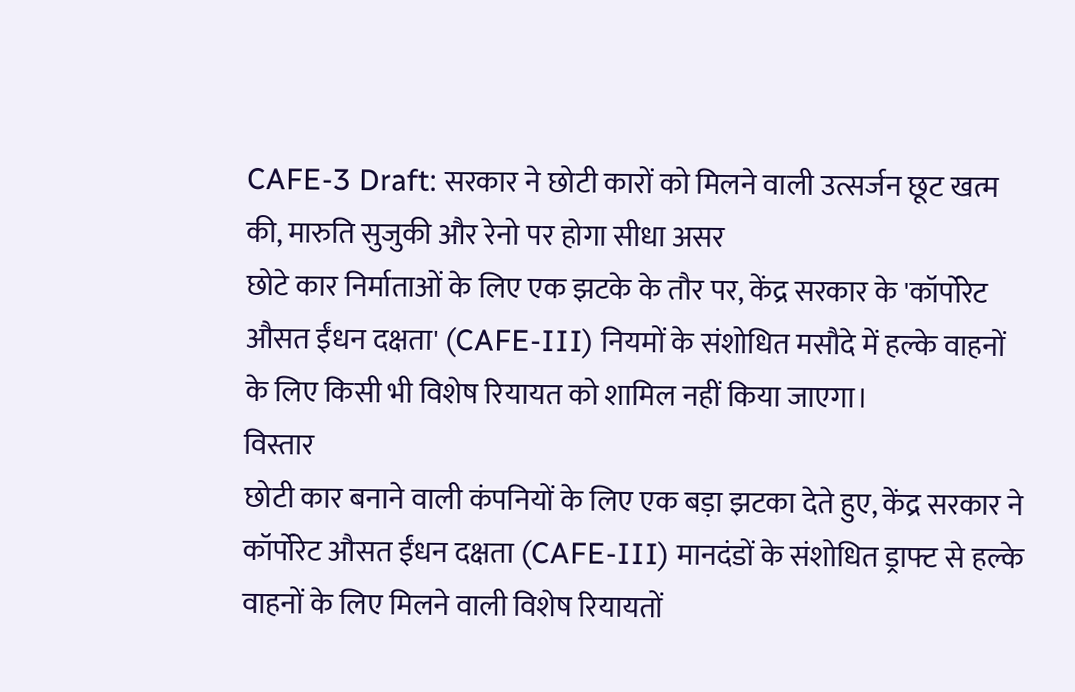CAFE-3 Draft: सरकार ने छोटी कारों को मिलने वाली उत्सर्जन छूट खत्म की, मारुति सुजुकी और रेनो पर होगा सीधा असर
छोटे कार निर्माताओं के लिए एक झटके के तौर पर, केंद्र सरकार के 'कॉर्पोरेट औसत ईंधन दक्षता' (CAFE-III) नियमों के संशोधित मसौदे में हल्के वाहनों के लिए किसी भी विशेष रियायत को शामिल नहीं किया जाएगा।
विस्तार
छोटी कार बनाने वाली कंपनियों के लिए एक बड़ा झटका देते हुए, केंद्र सरकार ने कॉर्पोरेट औसत ईंधन दक्षता (CAFE-III) मानदंडों के संशोधित ड्राफ्ट से हल्के वाहनों के लिए मिलने वाली विशेष रियायतों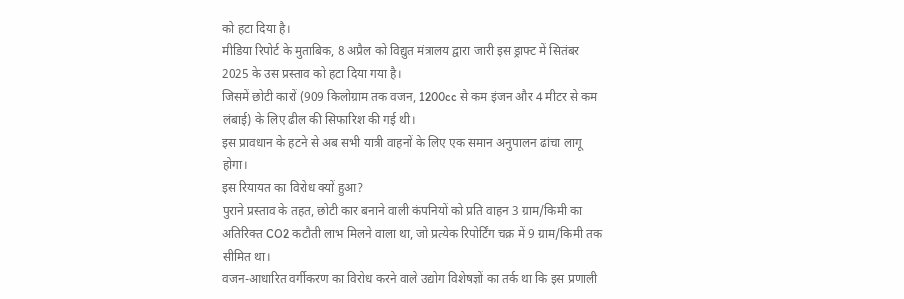को हटा दिया है।
मीडिया रिपोर्ट के मुताबिक, 8 अप्रैल को विद्युत मंत्रालय द्वारा जारी इस ड्राफ्ट में सितंबर 2025 के उस प्रस्ताव को हटा दिया गया है।
जिसमें छोटी कारों (909 किलोग्राम तक वजन, 1200cc से कम इंजन और 4 मीटर से कम लंबाई) के लिए ढील की सिफारिश की गई थी।
इस प्रावधान के हटने से अब सभी यात्री वाहनों के लिए एक समान अनुपालन ढांचा लागू होगा।
इस रियायत का विरोध क्यों हुआ?
पुराने प्रस्ताव के तहत, छोटी कार बनाने वाली कंपनियों को प्रति वाहन 3 ग्राम/किमी का अतिरिक्त CO2 कटौती लाभ मिलने वाला था, जो प्रत्येक रिपोर्टिंग चक्र में 9 ग्राम/किमी तक सीमित था।
वजन-आधारित वर्गीकरण का विरोध करने वाले उद्योग विशेषज्ञों का तर्क था कि इस प्रणाली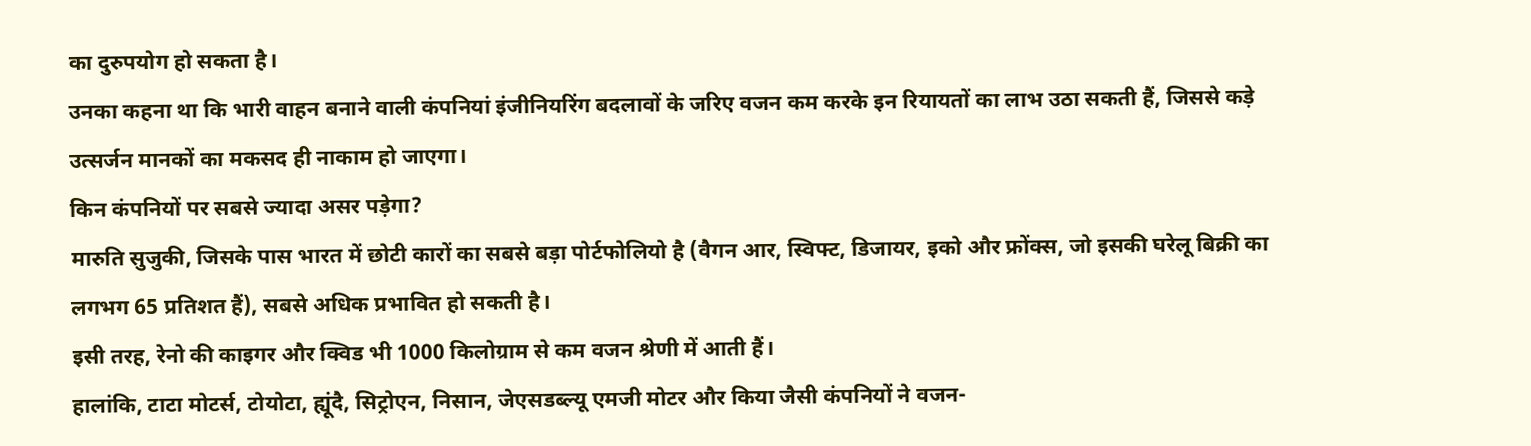का दुरुपयोग हो सकता है।
उनका कहना था कि भारी वाहन बनाने वाली कंपनियां इंजीनियरिंग बदलावों के जरिए वजन कम करके इन रियायतों का लाभ उठा सकती हैं, जिससे कड़े उत्सर्जन मानकों का मकसद ही नाकाम हो जाएगा।
किन कंपनियों पर सबसे ज्यादा असर पड़ेगा?
मारुति सुजुकी, जिसके पास भारत में छोटी कारों का सबसे बड़ा पोर्टफोलियो है (वैगन आर, स्विफ्ट, डिजायर, इको और फ्रोंक्स, जो इसकी घरेलू बिक्री का लगभग 65 प्रतिशत हैं), सबसे अधिक प्रभावित हो सकती है।
इसी तरह, रेनो की काइगर और क्विड भी 1000 किलोग्राम से कम वजन श्रेणी में आती हैं।
हालांकि, टाटा मोटर्स, टोयोटा, ह्यूंदै, सिट्रोएन, निसान, जेएसडब्ल्यू एमजी मोटर और किया जैसी कंपनियों ने वजन-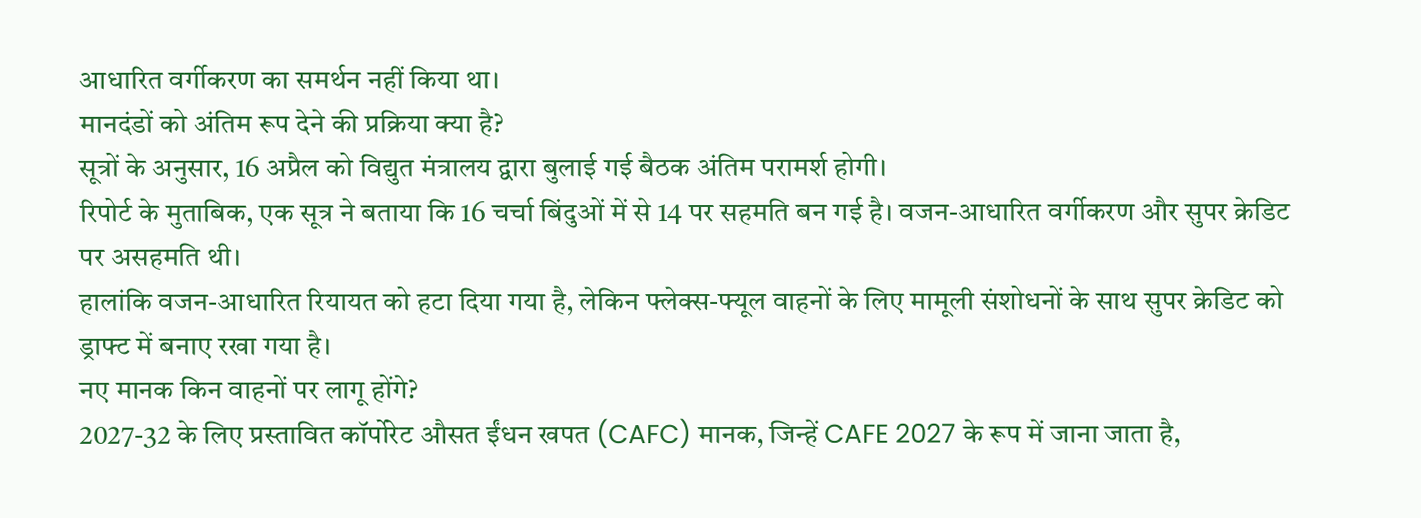आधारित वर्गीकरण का समर्थन नहीं किया था।
मानदंडों को अंतिम रूप देने की प्रक्रिया क्या है?
सूत्रों के अनुसार, 16 अप्रैल को विद्युत मंत्रालय द्वारा बुलाई गई बैठक अंतिम परामर्श होगी।
रिपोर्ट के मुताबिक, एक सूत्र ने बताया कि 16 चर्चा बिंदुओं में से 14 पर सहमति बन गई है। वजन-आधारित वर्गीकरण और सुपर क्रेडिट पर असहमति थी।
हालांकि वजन-आधारित रियायत को हटा दिया गया है, लेकिन फ्लेक्स-फ्यूल वाहनों के लिए मामूली संशोधनों के साथ सुपर क्रेडिट को ड्राफ्ट में बनाए रखा गया है।
नए मानक किन वाहनों पर लागू होंगे?
2027-32 के लिए प्रस्तावित कॉर्पोरेट औसत ईंधन खपत (CAFC) मानक, जिन्हें CAFE 2027 के रूप में जाना जाता है,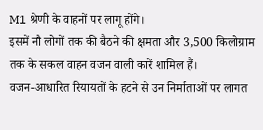M1 श्रेणी के वाहनों पर लागू होंगे।
इसमें नौ लोगों तक की बैठने की क्षमता और 3,500 किलोग्राम तक के सकल वाहन वजन वाली कारें शामिल हैं।
वजन-आधारित रियायतों के हटने से उन निर्माताओं पर लागत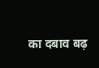का दबाव बढ़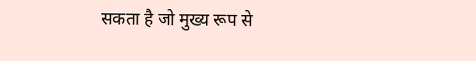सकता है जो मुख्य रूप से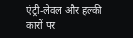एंट्री-लेवल और हल्की कारों पर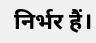निर्भर हैं।